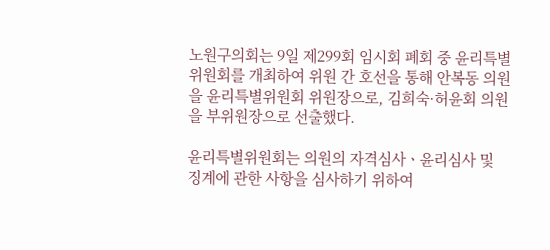노원구의회는 9일 제299회 임시회 폐회 중 윤리특별위원회를 개최하여 위원 간 호선을 통해 안복동 의원을 윤리특별위원회 위원장으로, 김희숙·허윤회 의원을 부위원장으로 선출했다.

윤리특별위원회는 의원의 자격심사ㆍ윤리심사 및 징계에 관한 사항을 심사하기 위하여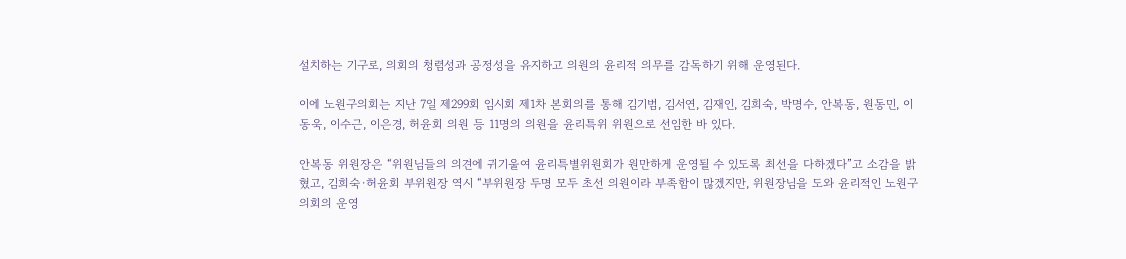설치하는 기구로, 의회의 청렴성과 공정성을 유지하고 의원의 윤리적 의무를 감독하기 위해 운영된다.

이에 노원구의회는 지난 7일 제299회 임시회 제1차 본회의를 통해 김기범, 김서연, 김재인, 김희숙, 박명수, 안복동, 원동민, 이동욱, 이수근, 이은경, 허윤회 의원 등 11명의 의원을 윤리특위 위원으로 선임한 바 있다.

안복동 위원장은 “위원님들의 의견에 귀기울여 윤리특별위원회가 원만하게 운영될 수 있도록 최선을 다하겠다”고 소감을 밝혔고, 김희숙·허윤회 부위원장 역시 “부위원장 두명 모두 초선 의원이라 부족함이 많겠지만, 위원장님을 도와 윤리적인 노원구 의회의 운영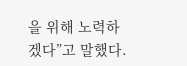을 위해 노력하겠다”고 말했다.